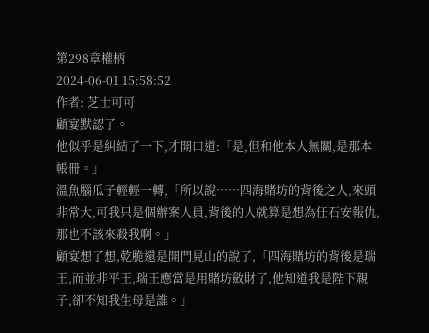第298章權柄
2024-06-01 15:58:52
作者: 芝士可可
顧宴默認了。
他似乎是糾結了一下,才開口道:「是,但和他本人無關,是那本帳冊。」
溫魚腦瓜子輕輕一轉,「所以說……四海賭坊的背後之人,來頭非常大,可我只是個辦案人員,背後的人就算是想為任石安報仇,那也不該來殺我啊。」
顧宴想了想,乾脆還是開門見山的說了,「四海賭坊的背後是瑞王,而並非平王,瑞王應當是用賭坊斂財了,他知道我是陛下親子,卻不知我生母是誰。」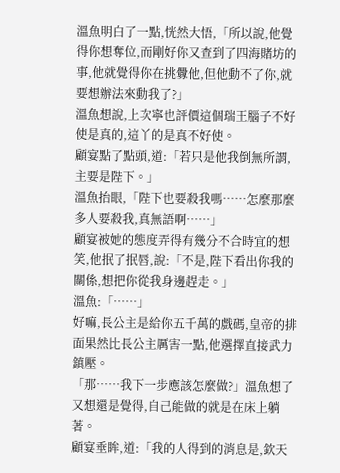溫魚明白了一點,恍然大悟,「所以說,他覺得你想奪位,而剛好你又查到了四海賭坊的事,他就覺得你在挑釁他,但他動不了你,就要想辦法來動我了?」
溫魚想說,上次寧也評價這個瑞王腦子不好使是真的,這丫的是真不好使。
顧宴點了點頭,道:「若只是他我倒無所謂,主要是陛下。」
溫魚抬眼,「陛下也要殺我嗎……怎麼那麼多人要殺我,真無語啊……」
顧宴被她的態度弄得有幾分不合時宜的想笑,他抿了抿唇,說:「不是,陛下看出你我的關係,想把你從我身邊趕走。」
溫魚:「……」
好嘛,長公主是給你五千萬的戲碼,皇帝的排面果然比長公主厲害一點,他選擇直接武力鎮壓。
「那……我下一步應該怎麼做?」溫魚想了又想還是覺得,自己能做的就是在床上躺著。
顧宴垂眸,道:「我的人得到的消息是,欽天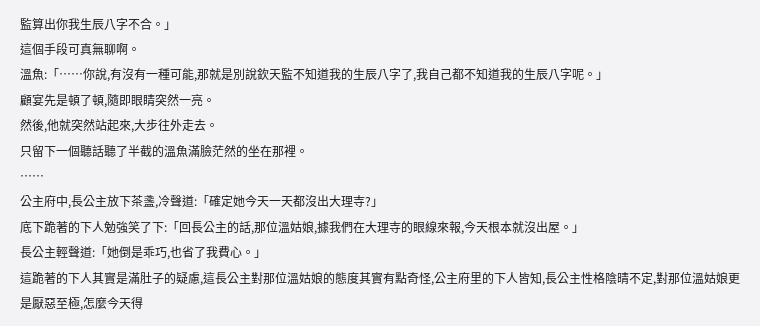監算出你我生辰八字不合。」
這個手段可真無聊啊。
溫魚:「……你說,有沒有一種可能,那就是別說欽天監不知道我的生辰八字了,我自己都不知道我的生辰八字呢。」
顧宴先是頓了頓,隨即眼睛突然一亮。
然後,他就突然站起來,大步往外走去。
只留下一個聽話聽了半截的溫魚滿臉茫然的坐在那裡。
……
公主府中,長公主放下茶盞,冷聲道:「確定她今天一天都沒出大理寺?」
底下跪著的下人勉強笑了下:「回長公主的話,那位溫姑娘,據我們在大理寺的眼線來報,今天根本就沒出屋。」
長公主輕聲道:「她倒是乖巧,也省了我費心。」
這跪著的下人其實是滿肚子的疑慮,這長公主對那位溫姑娘的態度其實有點奇怪,公主府里的下人皆知,長公主性格陰晴不定,對那位溫姑娘更是厭惡至極,怎麼今天得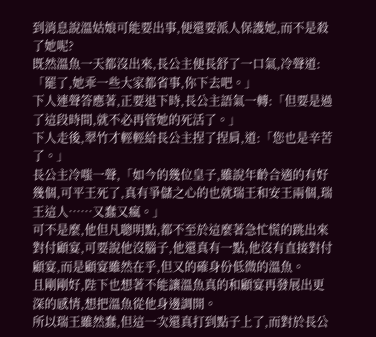到消息說溫姑娘可能要出事,便還要派人保護她,而不是殺了她呢?
既然溫魚一天都沒出來,長公主便長舒了一口氣,冷聲道:「罷了,她乖一些大家都省事,你下去吧。」
下人連聲答應著,正要退下時,長公主語氣一轉:「但要是過了這段時間,就不必再管她的死活了。」
下人走後,翠竹才輕輕給長公主捏了捏肩,道:「您也是辛苦了。」
長公主冷嗤一聲,「如今的幾位皇子,雖說年齡合適的有好幾個,可平王死了,真有爭儲之心的也就瑞王和安王兩個,瑞王這人……又蠢又瘋。」
可不是麼,他但凡聰明點,都不至於這麼著急忙慌的跳出來對付顧宴,可要說他沒腦子,他還真有一點,他沒有直接對付顧宴,而是顧宴雖然在乎,但又的確身份低微的溫魚。
且剛剛好,陛下也想著不能讓溫魚真的和顧宴再發展出更深的感情,想把溫魚從他身邊調開。
所以瑞王雖然蠢,但這一次還真打到點子上了,而對於長公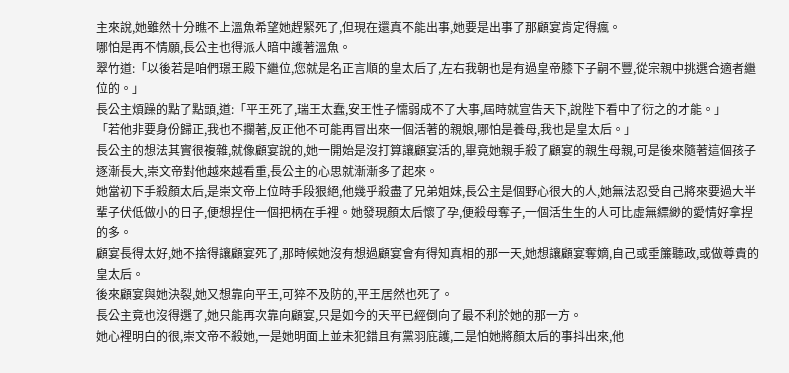主來說,她雖然十分瞧不上溫魚希望她趕緊死了,但現在還真不能出事,她要是出事了那顧宴肯定得瘋。
哪怕是再不情願,長公主也得派人暗中護著溫魚。
翠竹道:「以後若是咱們璟王殿下繼位,您就是名正言順的皇太后了,左右我朝也是有過皇帝膝下子嗣不豐,從宗親中挑選合適者繼位的。」
長公主煩躁的點了點頭,道:「平王死了,瑞王太蠢,安王性子懦弱成不了大事,屆時就宣告天下,說陛下看中了衍之的才能。」
「若他非要身份歸正,我也不攔著,反正他不可能再冒出來一個活著的親娘,哪怕是養母,我也是皇太后。」
長公主的想法其實很複雜,就像顧宴說的,她一開始是沒打算讓顧宴活的,畢竟她親手殺了顧宴的親生母親,可是後來隨著這個孩子逐漸長大,崇文帝對他越來越看重,長公主的心思就漸漸多了起來。
她當初下手殺顏太后,是崇文帝上位時手段狠絕,他幾乎殺盡了兄弟姐妹,長公主是個野心很大的人,她無法忍受自己將來要過大半輩子伏低做小的日子,便想捏住一個把柄在手裡。她發現顏太后懷了孕,便殺母奪子,一個活生生的人可比虛無縹緲的愛情好拿捏的多。
顧宴長得太好,她不捨得讓顧宴死了,那時候她沒有想過顧宴會有得知真相的那一天,她想讓顧宴奪嫡,自己或垂簾聽政,或做尊貴的皇太后。
後來顧宴與她決裂,她又想靠向平王,可猝不及防的,平王居然也死了。
長公主竟也沒得選了,她只能再次靠向顧宴,只是如今的天平已經倒向了最不利於她的那一方。
她心裡明白的很,崇文帝不殺她,一是她明面上並未犯錯且有黨羽庇護,二是怕她將顏太后的事抖出來,他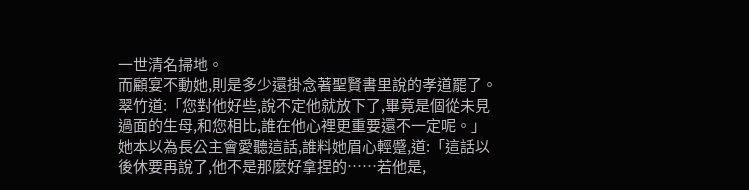一世清名掃地。
而顧宴不動她,則是多少還掛念著聖賢書里說的孝道罷了。
翠竹道:「您對他好些,說不定他就放下了,畢竟是個從未見過面的生母,和您相比,誰在他心裡更重要還不一定呢。」
她本以為長公主會愛聽這話,誰料她眉心輕蹙,道:「這話以後休要再說了,他不是那麼好拿捏的……若他是,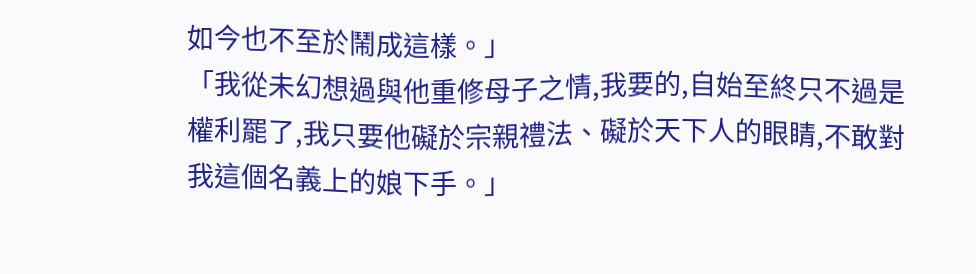如今也不至於鬧成這樣。」
「我從未幻想過與他重修母子之情,我要的,自始至終只不過是權利罷了,我只要他礙於宗親禮法、礙於天下人的眼睛,不敢對我這個名義上的娘下手。」